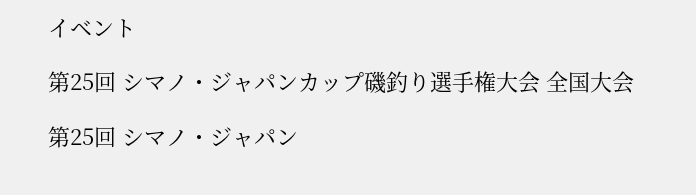イベント

第25回 シマノ・ジャパンカップ磯釣り選手権大会 全国大会

第25回 シマノ・ジャパン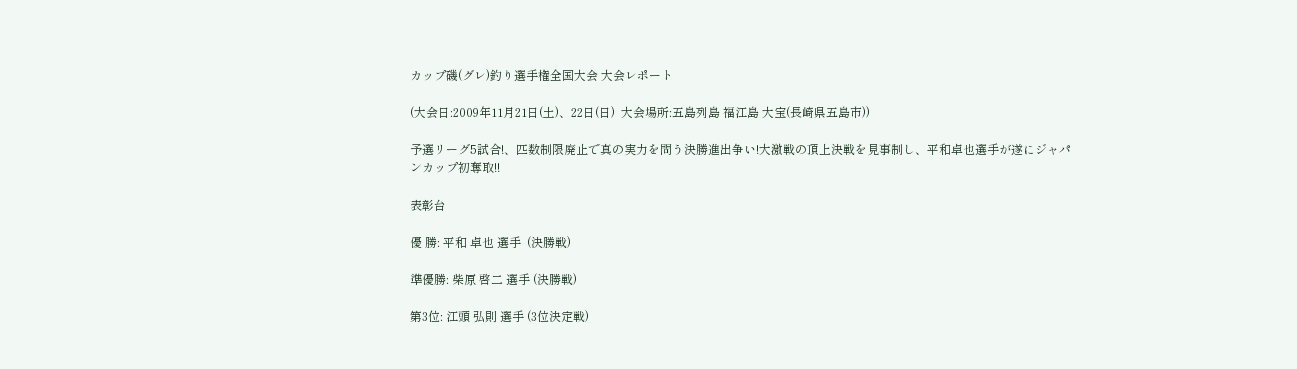カップ磯(グレ)釣り選手権全国大会 大会レポート

(大会日:2009年11月21日(土)、22日(日)  大会場所:五島列島 福江島 大宝(長崎県五島市))

予選リーグ5試合!、匹数制限廃止で真の実力を問う決勝進出争い!大激戦の頂上決戦を見事制し、平和卓也選手が遂にジャパンカップ初奪取!!

表彰台

優 勝: 平和 卓也 選手  (決勝戦)

準優勝: 柴原 啓二 選手 (決勝戦)

第3位: 江頭 弘則 選手 (3位決定戦)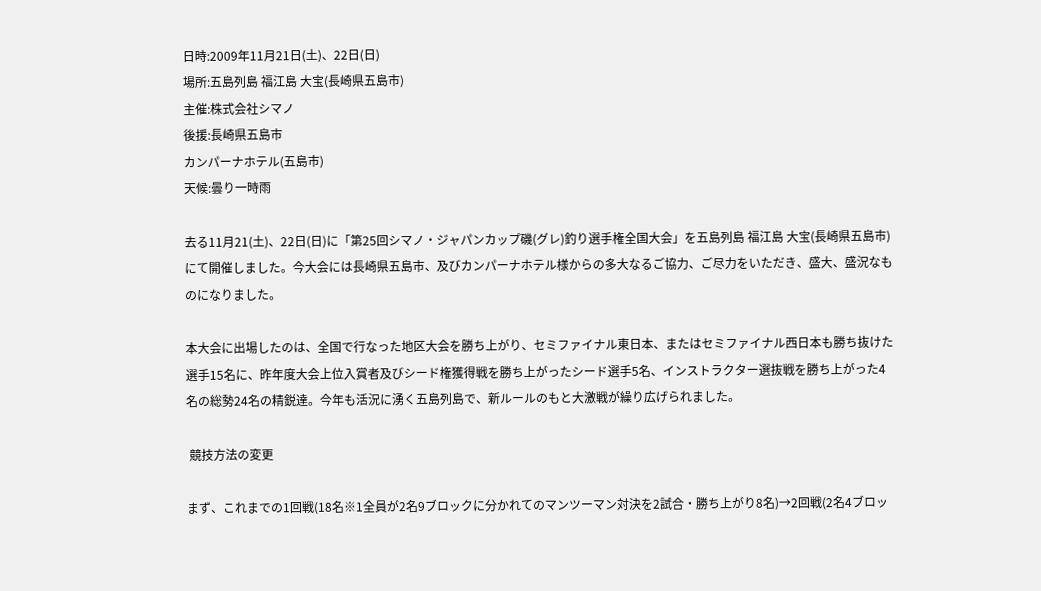日時:2009年11月21日(土)、22日(日)
場所:五島列島 福江島 大宝(長崎県五島市)
主催:株式会社シマノ
後援:長崎県五島市
カンパーナホテル(五島市)
天候:曇り一時雨

去る11月21(土)、22日(日)に「第25回シマノ・ジャパンカップ磯(グレ)釣り選手権全国大会」を五島列島 福江島 大宝(長崎県五島市)にて開催しました。今大会には長崎県五島市、及びカンパーナホテル様からの多大なるご協力、ご尽力をいただき、盛大、盛況なものになりました。

本大会に出場したのは、全国で行なった地区大会を勝ち上がり、セミファイナル東日本、またはセミファイナル西日本も勝ち抜けた選手15名に、昨年度大会上位入賞者及びシード権獲得戦を勝ち上がったシード選手5名、インストラクター選抜戦を勝ち上がった4名の総勢24名の精鋭達。今年も活況に湧く五島列島で、新ルールのもと大激戦が繰り広げられました。

 競技方法の変更

まず、これまでの1回戦(18名※1全員が2名9ブロックに分かれてのマンツーマン対決を2試合・勝ち上がり8名)→2回戦(2名4ブロッ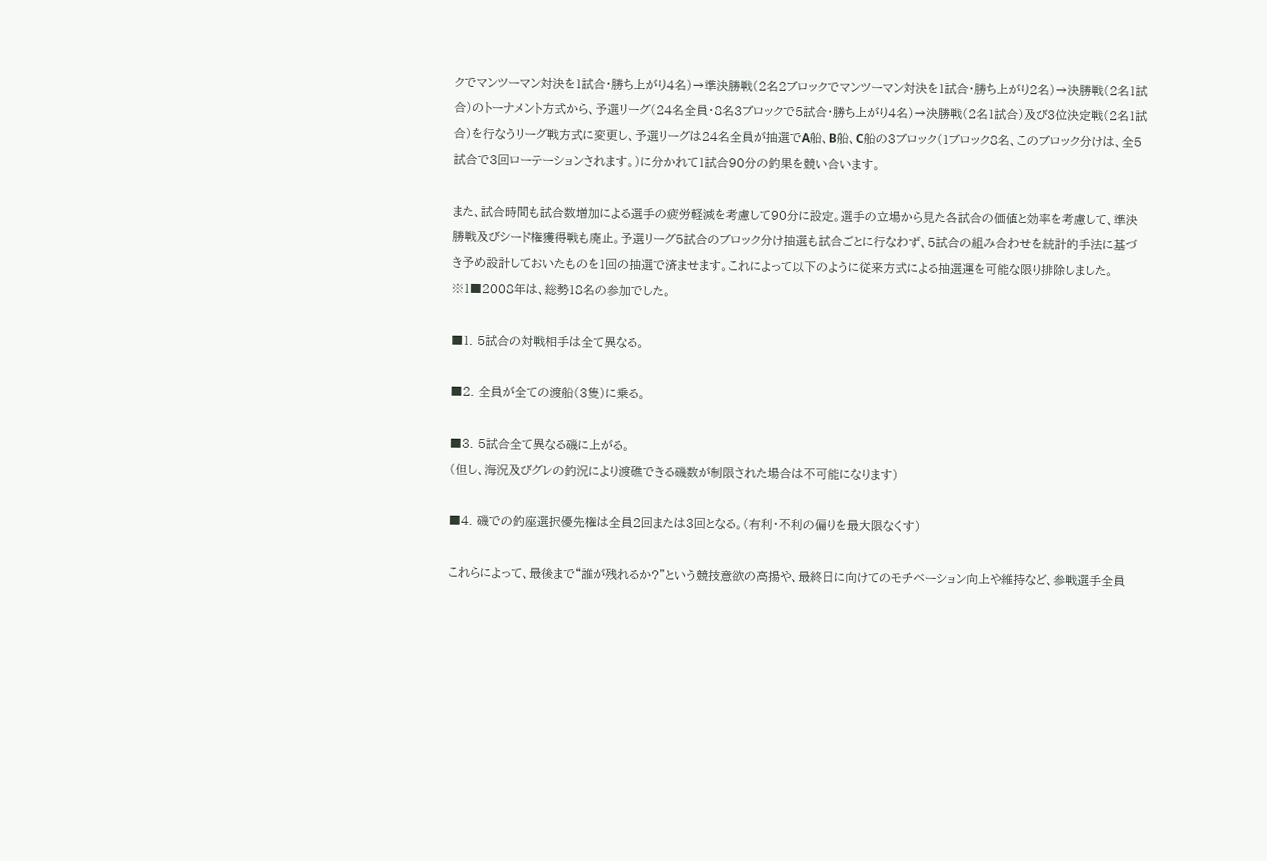クでマンツーマン対決を1試合・勝ち上がり4名)→準決勝戦(2名2ブロックでマンツーマン対決を1試合・勝ち上がり2名)→決勝戦(2名1試合)のトーナメント方式から、予選リーグ(24名全員・8名3ブロックで5試合・勝ち上がり4名)→決勝戦(2名1試合)及び3位決定戦(2名1試合)を行なうリーグ戦方式に変更し、予選リーグは24名全員が抽選でA船、B船、C船の3ブロック(1ブロック8名、このブロック分けは、全5試合で3回ローテーションされます。)に分かれて1試合90分の釣果を競い合います。

また、試合時間も試合数増加による選手の疲労軽減を考慮して90分に設定。選手の立場から見た各試合の価値と効率を考慮して、準決勝戦及びシード権獲得戦も廃止。予選リーグ5試合のブロック分け抽選も試合ごとに行なわず、5試合の組み合わせを統計的手法に基づき予め設計しておいたものを1回の抽選で済ませます。これによって以下のように従来方式による抽選運を可能な限り排除しました。
※1■2008年は、総勢18名の参加でした。

■1. 5試合の対戦相手は全て異なる。

■2. 全員が全ての渡船(3隻)に乗る。

■3. 5試合全て異なる磯に上がる。
(但し、海況及びグレの釣況により渡礁できる磯数が制限された場合は不可能になります)

■4. 磯での釣座選択優先権は全員2回または3回となる。(有利・不利の偏りを最大限なくす)

これらによって、最後まで“誰が残れるか?”という競技意欲の高揚や、最終日に向けてのモチベーション向上や維持など、参戦選手全員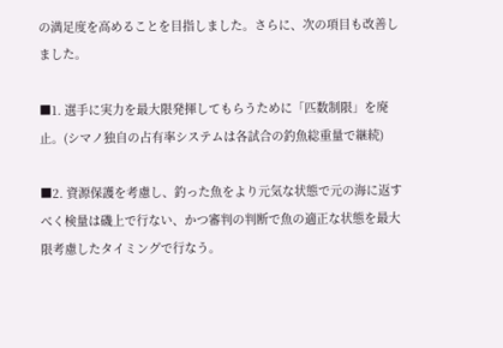の満足度を高めることを目指しました。さらに、次の項目も改善しました。

■1. 選手に実力を最大限発揮してもらうために「匹数制限」を廃止。(シマノ独自の占有率システムは各試合の釣魚総重量で継続)

■2. 資源保護を考慮し、釣った魚をより元気な状態で元の海に返すべく検量は磯上で行ない、かつ審判の判断で魚の適正な状態を最大限考慮したタイミングで行なう。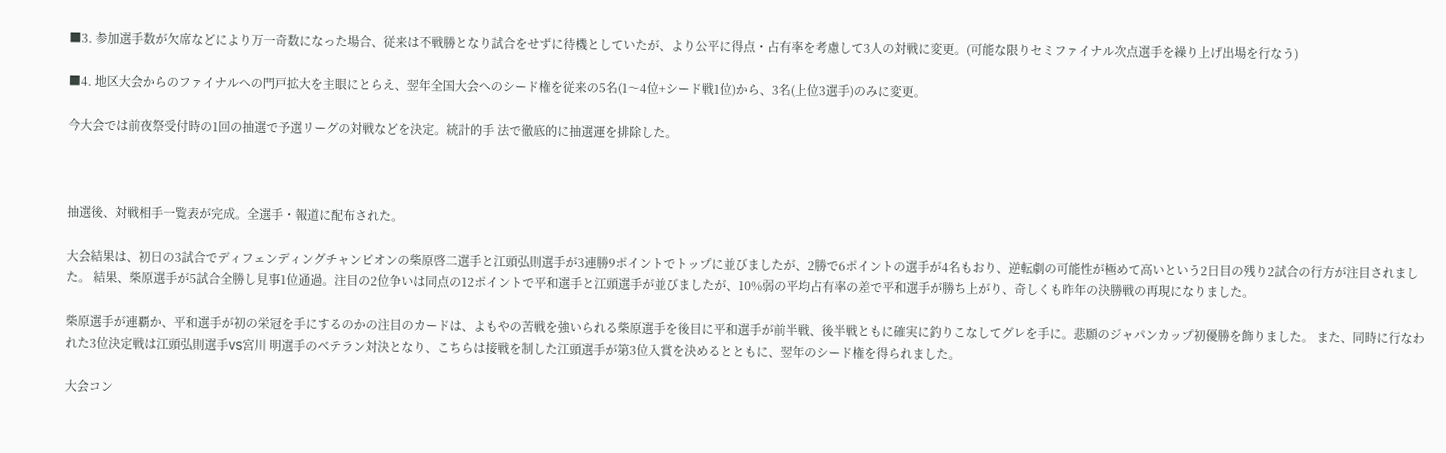■3. 参加選手数が欠席などにより万一奇数になった場合、従来は不戦勝となり試合をせずに待機としていたが、より公平に得点・占有率を考慮して3人の対戦に変更。(可能な限りセミファイナル次点選手を繰り上げ出場を行なう)

■4. 地区大会からのファイナルへの門戸拡大を主眼にとらえ、翌年全国大会へのシード権を従来の5名(1〜4位+シード戦1位)から、3名(上位3選手)のみに変更。

今大会では前夜祭受付時の1回の抽選で予選リーグの対戦などを決定。統計的手 法で徹底的に抽選運を排除した。



抽選後、対戦相手一覧表が完成。全選手・報道に配布された。

大会結果は、初日の3試合でディフェンディングチャンピオンの柴原啓二選手と江頭弘則選手が3連勝9ポイントでトップに並びましたが、2勝で6ポイントの選手が4名もおり、逆転劇の可能性が極めて高いという2日目の残り2試合の行方が注目されました。 結果、柴原選手が5試合全勝し見事1位通過。注目の2位争いは同点の12ポイントで平和選手と江頭選手が並びましたが、10%弱の平均占有率の差で平和選手が勝ち上がり、奇しくも昨年の決勝戦の再現になりました。

柴原選手が連覇か、平和選手が初の栄冠を手にするのかの注目のカードは、よもやの苦戦を強いられる柴原選手を後目に平和選手が前半戦、後半戦ともに確実に釣りこなしてグレを手に。悲願のジャパンカップ初優勝を飾りました。 また、同時に行なわれた3位決定戦は江頭弘則選手VS宮川 明選手のベテラン対決となり、こちらは接戦を制した江頭選手が第3位入賞を決めるとともに、翌年のシード権を得られました。

大会コン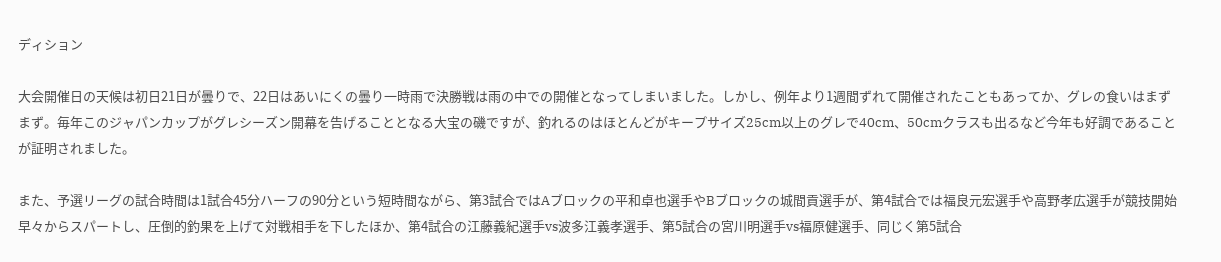ディション

大会開催日の天候は初日21日が曇りで、22日はあいにくの曇り一時雨で決勝戦は雨の中での開催となってしまいました。しかし、例年より1週間ずれて開催されたこともあってか、グレの食いはまずまず。毎年このジャパンカップがグレシーズン開幕を告げることとなる大宝の磯ですが、釣れるのはほとんどがキープサイズ25cm以上のグレで40cm、50cmクラスも出るなど今年も好調であることが証明されました。

また、予選リーグの試合時間は1試合45分ハーフの90分という短時間ながら、第3試合ではAブロックの平和卓也選手やBブロックの城間貢選手が、第4試合では福良元宏選手や高野孝広選手が競技開始早々からスパートし、圧倒的釣果を上げて対戦相手を下したほか、第4試合の江藤義紀選手vs波多江義孝選手、第5試合の宮川明選手vs福原健選手、同じく第5試合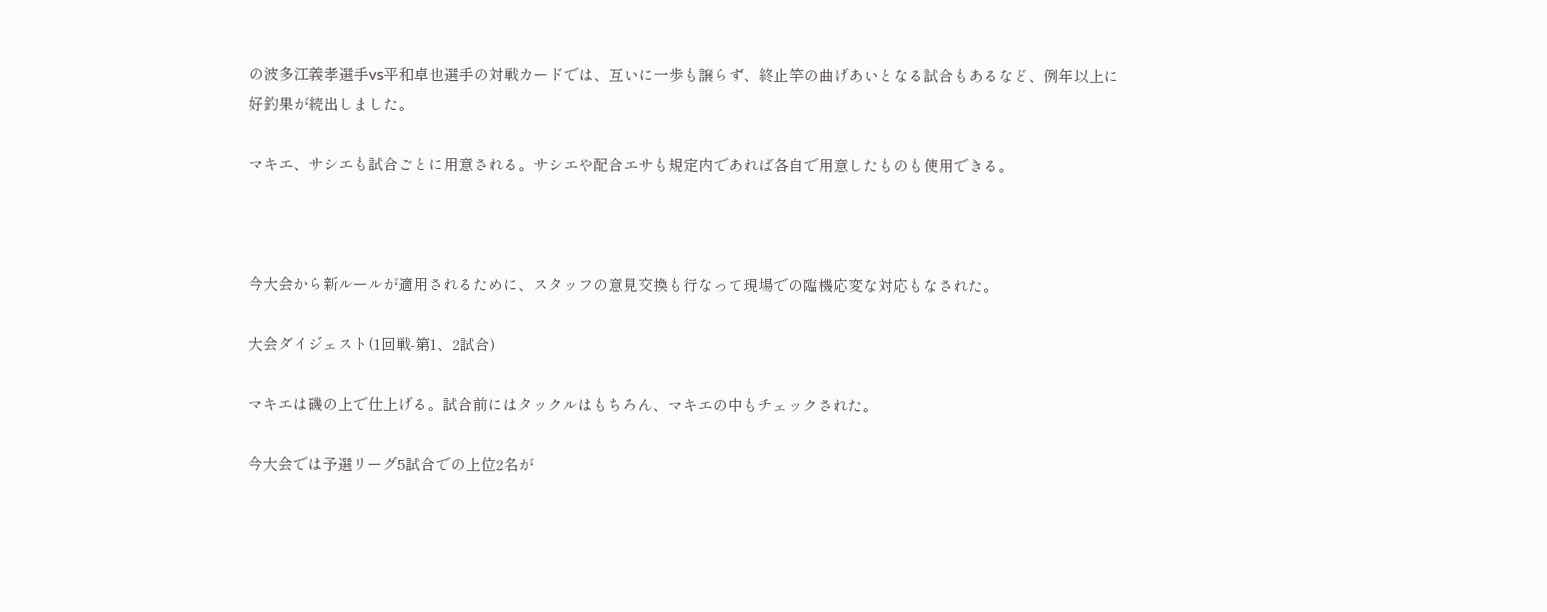の波多江義孝選手vs平和卓也選手の対戦カードでは、互いに一歩も譲らず、終止竿の曲げあいとなる試合もあるなど、例年以上に好釣果が続出しました。

マキエ、サシエも試合ごとに用意される。サシエや配合エサも規定内であれば各自で用意したものも使用できる。



今大会から新ルールが適用されるために、スタッフの意見交換も行なって現場での臨機応変な対応もなされた。

大会ダイジェスト(1回戦-第1、2試合)

マキエは磯の上で仕上げる。試合前にはタックルはもちろん、マキエの中もチェックされた。

今大会では予選リーグ5試合での上位2名が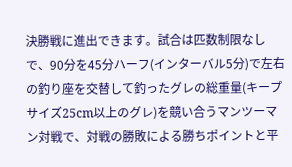決勝戦に進出できます。試合は匹数制限なしで、90分を45分ハーフ(インターバル5分)で左右の釣り座を交替して釣ったグレの総重量(キープサイズ25cm以上のグレ)を競い合うマンツーマン対戦で、対戦の勝敗による勝ちポイントと平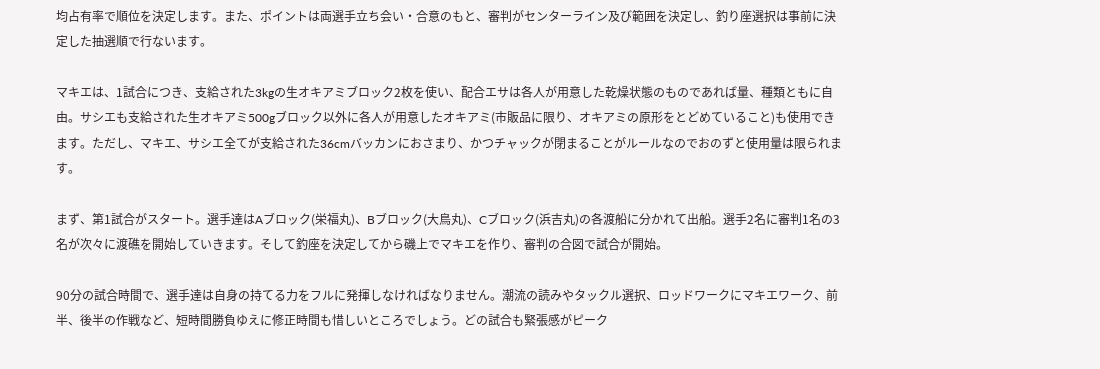均占有率で順位を決定します。また、ポイントは両選手立ち会い・合意のもと、審判がセンターライン及び範囲を決定し、釣り座選択は事前に決定した抽選順で行ないます。

マキエは、1試合につき、支給された3kgの生オキアミブロック2枚を使い、配合エサは各人が用意した乾燥状態のものであれば量、種類ともに自由。サシエも支給された生オキアミ500gブロック以外に各人が用意したオキアミ(市販品に限り、オキアミの原形をとどめていること)も使用できます。ただし、マキエ、サシエ全てが支給された36cmバッカンにおさまり、かつチャックが閉まることがルールなのでおのずと使用量は限られます。

まず、第1試合がスタート。選手達はAブロック(栄福丸)、Bブロック(大鳥丸)、Cブロック(浜吉丸)の各渡船に分かれて出船。選手2名に審判1名の3名が次々に渡礁を開始していきます。そして釣座を決定してから磯上でマキエを作り、審判の合図で試合が開始。

90分の試合時間で、選手達は自身の持てる力をフルに発揮しなければなりません。潮流の読みやタックル選択、ロッドワークにマキエワーク、前半、後半の作戦など、短時間勝負ゆえに修正時間も惜しいところでしょう。どの試合も緊張感がピーク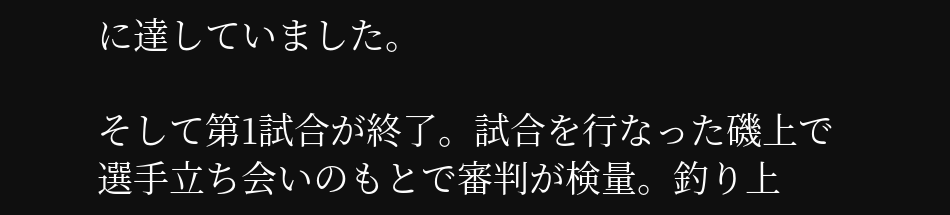に達していました。

そして第1試合が終了。試合を行なった磯上で選手立ち会いのもとで審判が検量。釣り上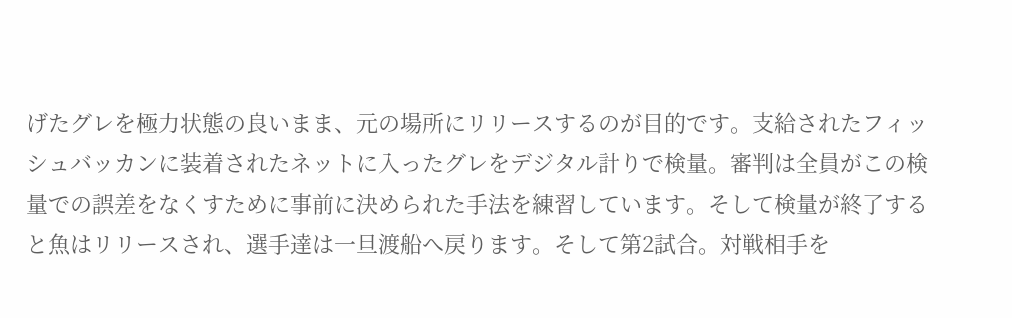げたグレを極力状態の良いまま、元の場所にリリースするのが目的です。支給されたフィッシュバッカンに装着されたネットに入ったグレをデジタル計りで検量。審判は全員がこの検量での誤差をなくすために事前に決められた手法を練習しています。そして検量が終了すると魚はリリースされ、選手達は一旦渡船へ戻ります。そして第2試合。対戦相手を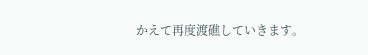かえて再度渡礁していきます。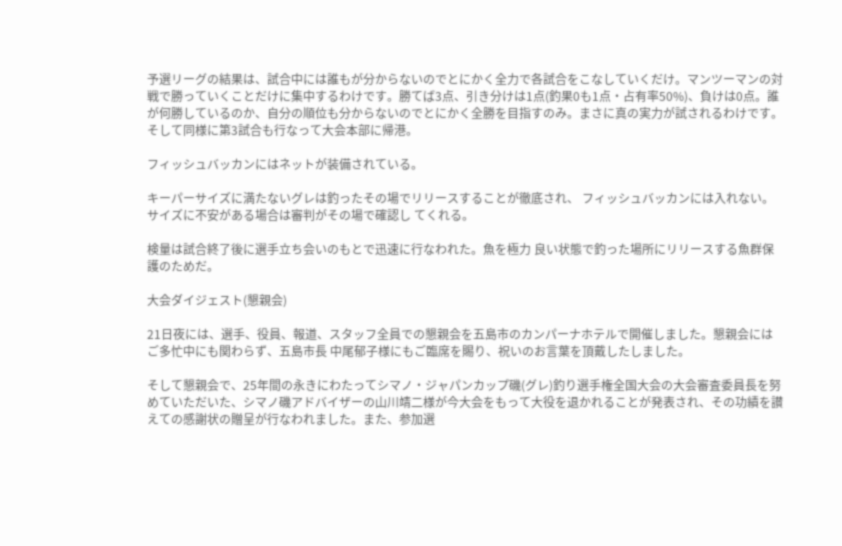予選リーグの結果は、試合中には誰もが分からないのでとにかく全力で各試合をこなしていくだけ。マンツーマンの対戦で勝っていくことだけに集中するわけです。勝てば3点、引き分けは1点(釣果0も1点・占有率50%)、負けは0点。誰が何勝しているのか、自分の順位も分からないのでとにかく全勝を目指すのみ。まさに真の実力が試されるわけです。そして同様に第3試合も行なって大会本部に帰港。

フィッシュバッカンにはネットが装備されている。

キーパーサイズに満たないグレは釣ったその場でリリースすることが徹底され、 フィッシュバッカンには入れない。サイズに不安がある場合は審判がその場で確認し てくれる。

検量は試合終了後に選手立ち会いのもとで迅速に行なわれた。魚を極力 良い状態で釣った場所にリリースする魚群保護のためだ。

大会ダイジェスト(懇親会)

21日夜には、選手、役員、報道、スタッフ全員での懇親会を五島市のカンパーナホテルで開催しました。懇親会にはご多忙中にも関わらず、五島市長 中尾郁子様にもご臨席を賜り、祝いのお言葉を頂戴したしました。

そして懇親会で、25年間の永きにわたってシマノ・ジャパンカップ磯(グレ)釣り選手権全国大会の大会審査委員長を努めていただいた、シマノ磯アドバイザーの山川靖二様が今大会をもって大役を退かれることが発表され、その功績を讃えての感謝状の贈呈が行なわれました。また、参加選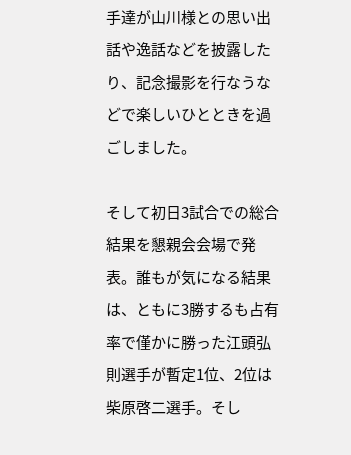手達が山川様との思い出話や逸話などを披露したり、記念撮影を行なうなどで楽しいひとときを過ごしました。

そして初日3試合での総合結果を懇親会会場で発表。誰もが気になる結果は、ともに3勝するも占有率で僅かに勝った江頭弘則選手が暫定1位、2位は柴原啓二選手。そし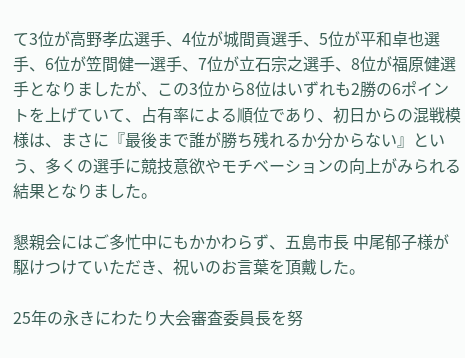て3位が高野孝広選手、4位が城間貢選手、5位が平和卓也選手、6位が笠間健一選手、7位が立石宗之選手、8位が福原健選手となりましたが、この3位から8位はいずれも2勝の6ポイントを上げていて、占有率による順位であり、初日からの混戦模様は、まさに『最後まで誰が勝ち残れるか分からない』という、多くの選手に競技意欲やモチベーションの向上がみられる結果となりました。

懇親会にはご多忙中にもかかわらず、五島市長 中尾郁子様が駆けつけていただき、祝いのお言葉を頂戴した。

25年の永きにわたり大会審査委員長を努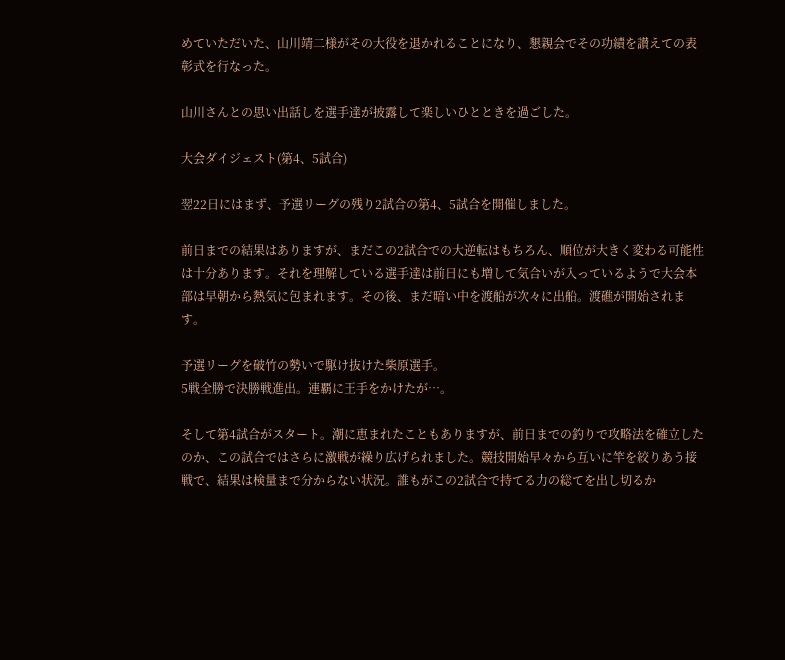めていただいた、山川靖二様がその大役を退かれることになり、懇親会でその功績を讃えての表彰式を行なった。

山川さんとの思い出話しを選手達が披露して楽しいひとときを過ごした。

大会ダイジェスト(第4、5試合)

翌22日にはまず、予選リーグの残り2試合の第4、5試合を開催しました。

前日までの結果はありますが、まだこの2試合での大逆転はもちろん、順位が大きく変わる可能性は十分あります。それを理解している選手達は前日にも増して気合いが入っているようで大会本部は早朝から熱気に包まれます。その後、まだ暗い中を渡船が次々に出船。渡礁が開始されます。

予選リーグを破竹の勢いで駆け抜けた柴原選手。
5戦全勝で決勝戦進出。連覇に王手をかけたが…。

そして第4試合がスタート。潮に恵まれたこともありますが、前日までの釣りで攻略法を確立したのか、この試合ではさらに激戦が繰り広げられました。競技開始早々から互いに竿を絞りあう接戦で、結果は検量まで分からない状況。誰もがこの2試合で持てる力の総てを出し切るか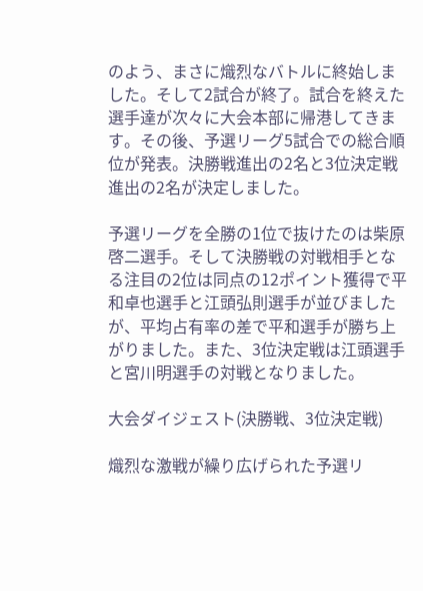のよう、まさに熾烈なバトルに終始しました。そして2試合が終了。試合を終えた選手達が次々に大会本部に帰港してきます。その後、予選リーグ5試合での総合順位が発表。決勝戦進出の2名と3位決定戦進出の2名が決定しました。

予選リーグを全勝の1位で抜けたのは柴原啓二選手。そして決勝戦の対戦相手となる注目の2位は同点の12ポイント獲得で平和卓也選手と江頭弘則選手が並びましたが、平均占有率の差で平和選手が勝ち上がりました。また、3位決定戦は江頭選手と宮川明選手の対戦となりました。

大会ダイジェスト(決勝戦、3位決定戦)

熾烈な激戦が繰り広げられた予選リ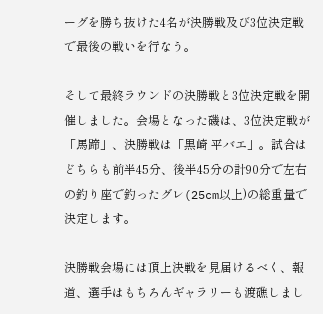ーグを勝ち抜けた4名が決勝戦及び3位決定戦で最後の戦いを行なう。

そして最終ラウンドの決勝戦と3位決定戦を開催しました。会場となった磯は、3位決定戦が「馬蹄」、決勝戦は「黒崎 平バエ」。試合はどちらも前半45分、後半45分の計90分で左右の釣り座で釣ったグレ(25cm以上)の総重量で決定します。

決勝戦会場には頂上決戦を見届けるべく、報道、選手はもちろんギャラリーも渡礁しまし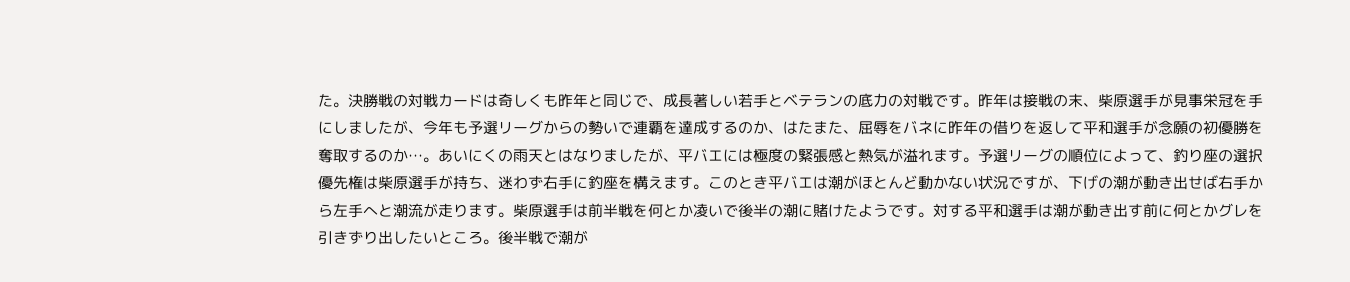た。決勝戦の対戦カードは奇しくも昨年と同じで、成長著しい若手とベテランの底力の対戦です。昨年は接戦の末、柴原選手が見事栄冠を手にしましたが、今年も予選リーグからの勢いで連覇を達成するのか、はたまた、屈辱をバネに昨年の借りを返して平和選手が念願の初優勝を奪取するのか…。あいにくの雨天とはなりましたが、平バエには極度の緊張感と熱気が溢れます。予選リーグの順位によって、釣り座の選択優先権は柴原選手が持ち、迷わず右手に釣座を構えます。このとき平バエは潮がほとんど動かない状況ですが、下げの潮が動き出せば右手から左手へと潮流が走ります。柴原選手は前半戦を何とか凌いで後半の潮に賭けたようです。対する平和選手は潮が動き出す前に何とかグレを引きずり出したいところ。後半戦で潮が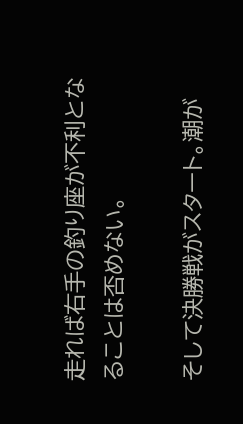走れば右手の釣り座が不利となることは否めない。

そして決勝戦がスタート。潮が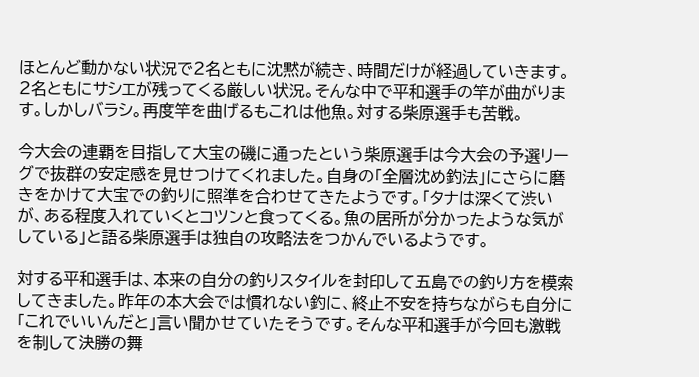ほとんど動かない状況で2名ともに沈黙が続き、時間だけが経過していきます。2名ともにサシエが残ってくる厳しい状況。そんな中で平和選手の竿が曲がります。しかしバラシ。再度竿を曲げるもこれは他魚。対する柴原選手も苦戦。

今大会の連覇を目指して大宝の磯に通ったという柴原選手は今大会の予選リーグで抜群の安定感を見せつけてくれました。自身の「全層沈め釣法」にさらに磨きをかけて大宝での釣りに照準を合わせてきたようです。「タナは深くて渋いが、ある程度入れていくとコツンと食ってくる。魚の居所が分かったような気がしている」と語る柴原選手は独自の攻略法をつかんでいるようです。

対する平和選手は、本来の自分の釣りスタイルを封印して五島での釣り方を模索してきました。昨年の本大会では慣れない釣に、終止不安を持ちながらも自分に「これでいいんだと」言い聞かせていたそうです。そんな平和選手が今回も激戦を制して決勝の舞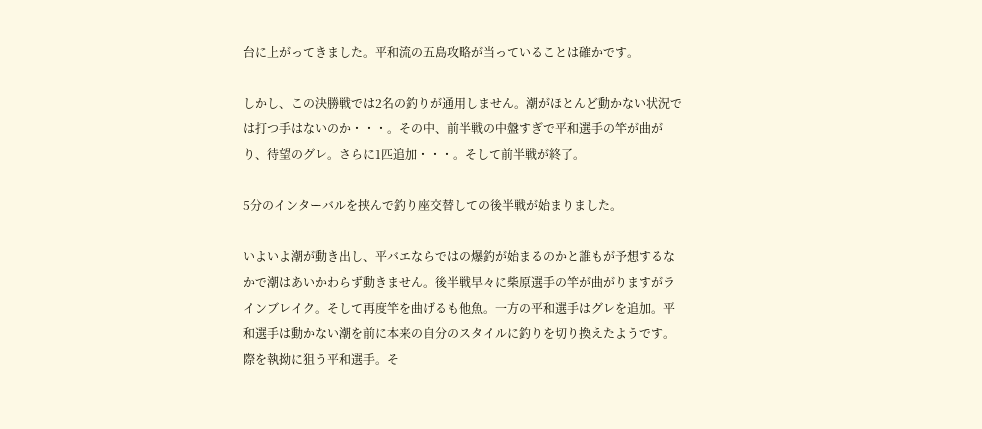台に上がってきました。平和流の五島攻略が当っていることは確かです。

しかし、この決勝戦では2名の釣りが通用しません。潮がほとんど動かない状況では打つ手はないのか・・・。その中、前半戦の中盤すぎで平和選手の竿が曲がり、待望のグレ。さらに1匹追加・・・。そして前半戦が終了。

5分のインターバルを挟んで釣り座交替しての後半戦が始まりました。

いよいよ潮が動き出し、平バエならではの爆釣が始まるのかと誰もが予想するなかで潮はあいかわらず動きません。後半戦早々に柴原選手の竿が曲がりますがラインブレイク。そして再度竿を曲げるも他魚。一方の平和選手はグレを追加。平和選手は動かない潮を前に本来の自分のスタイルに釣りを切り換えたようです。際を執拗に狙う平和選手。そ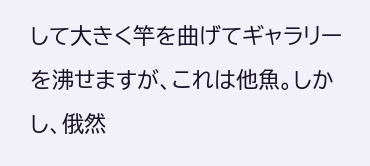して大きく竿を曲げてギャラリーを沸せますが、これは他魚。しかし、俄然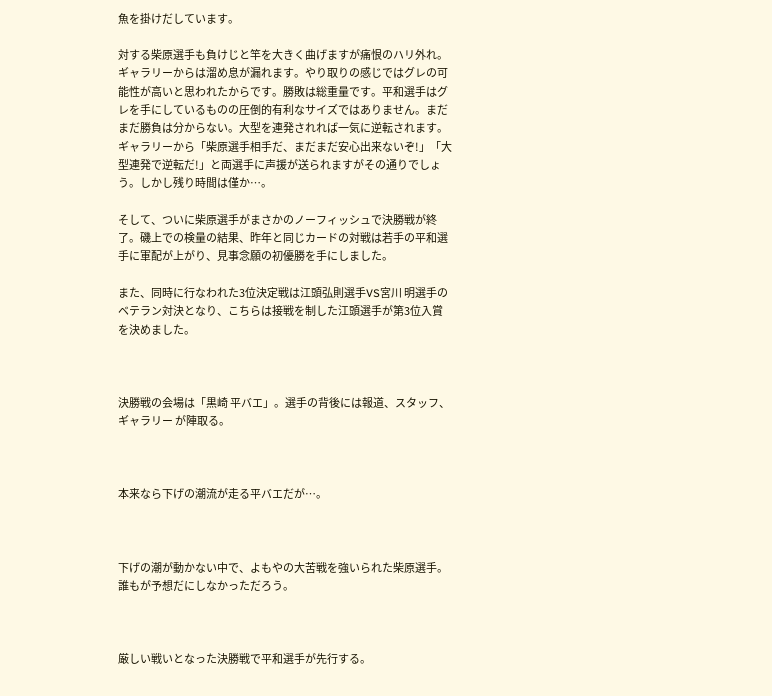魚を掛けだしています。

対する柴原選手も負けじと竿を大きく曲げますが痛恨のハリ外れ。ギャラリーからは溜め息が漏れます。やり取りの感じではグレの可能性が高いと思われたからです。勝敗は総重量です。平和選手はグレを手にしているものの圧倒的有利なサイズではありません。まだまだ勝負は分からない。大型を連発されれば一気に逆転されます。ギャラリーから「柴原選手相手だ、まだまだ安心出来ないぞ!」「大型連発で逆転だ!」と両選手に声援が送られますがその通りでしょう。しかし残り時間は僅か…。

そして、ついに柴原選手がまさかのノーフィッシュで決勝戦が終了。磯上での検量の結果、昨年と同じカードの対戦は若手の平和選手に軍配が上がり、見事念願の初優勝を手にしました。

また、同時に行なわれた3位決定戦は江頭弘則選手VS宮川 明選手のベテラン対決となり、こちらは接戦を制した江頭選手が第3位入賞を決めました。



決勝戦の会場は「黒崎 平バエ」。選手の背後には報道、スタッフ、ギャラリー が陣取る。



本来なら下げの潮流が走る平バエだが…。



下げの潮が動かない中で、よもやの大苦戦を強いられた柴原選手。誰もが予想だにしなかっただろう。



厳しい戦いとなった決勝戦で平和選手が先行する。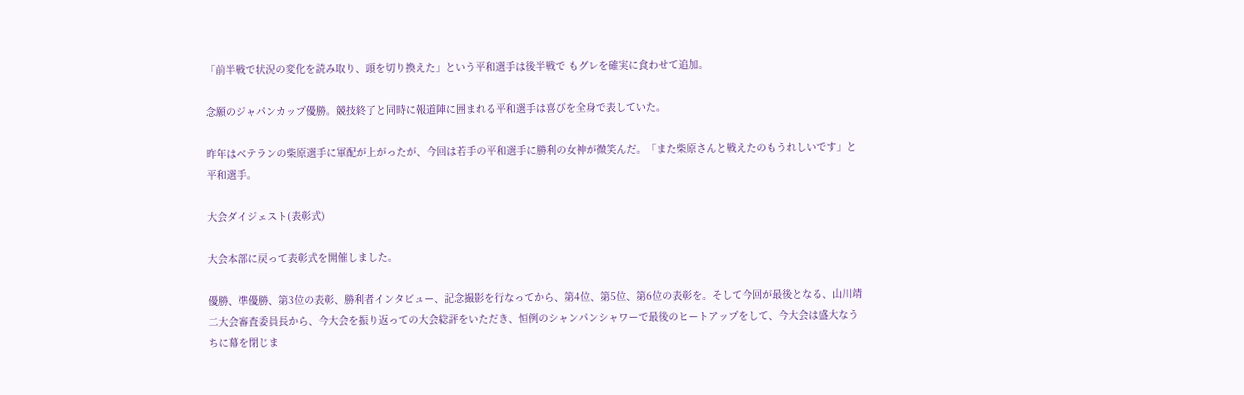「前半戦で状況の変化を読み取り、頭を切り換えた」という平和選手は後半戦で もグレを確実に食わせて追加。

念願のジャパンカップ優勝。競技終了と同時に報道陣に囲まれる平和選手は喜びを全身で表していた。

昨年はベテランの柴原選手に軍配が上がったが、今回は若手の平和選手に勝利の女神が微笑んだ。「また柴原さんと戦えたのもうれしいです」と平和選手。

大会ダイジェスト(表彰式)

大会本部に戻って表彰式を開催しました。

優勝、準優勝、第3位の表彰、勝利者インタビュー、記念撮影を行なってから、第4位、第5位、第6位の表彰を。そして今回が最後となる、山川靖二大会審査委員長から、今大会を振り返っての大会総評をいただき、恒例のシャンパンシャワーで最後のヒートアップをして、今大会は盛大なうちに幕を閉じま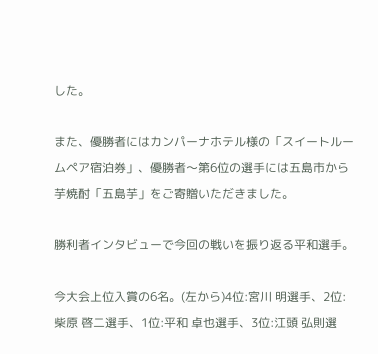した。

また、優勝者にはカンパーナホテル様の「スイートルームペア宿泊券」、優勝者〜第6位の選手には五島市から芋焼酎「五島芋」をご寄贈いただきました。

勝利者インタビューで今回の戦いを振り返る平和選手。

今大会上位入賞の6名。(左から)4位:宮川 明選手、2位:柴原 啓二選手、1位:平和 卓也選手、3位:江頭 弘則選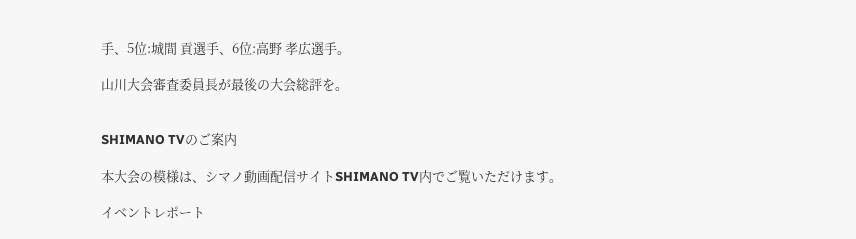手、5位:城間 貢選手、6位:高野 孝広選手。

山川大会審査委員長が最後の大会総評を。


SHIMANO TVのご案内

本大会の模様は、シマノ動画配信サイトSHIMANO TV内でご覧いただけます。

イベントレポート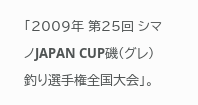「2009年 第25回 シマノJAPAN CUP磯(グレ)釣り選手権全国大会」。